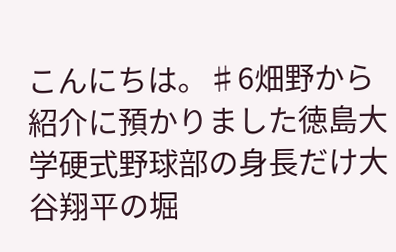こんにちは。♯6畑野から紹介に預かりました徳島大学硬式野球部の身長だけ大谷翔平の堀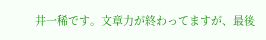井一稀です。文章力が終わってますが、最後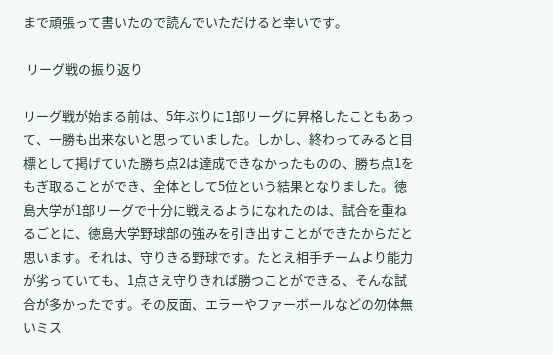まで頑張って書いたので読んでいただけると幸いです。

 リーグ戦の振り返り

リーグ戦が始まる前は、5年ぶりに1部リーグに昇格したこともあって、一勝も出来ないと思っていました。しかし、終わってみると目標として掲げていた勝ち点2は達成できなかったものの、勝ち点1をもぎ取ることができ、全体として5位という結果となりました。徳島大学が1部リーグで十分に戦えるようになれたのは、試合を重ねるごとに、徳島大学野球部の強みを引き出すことができたからだと思います。それは、守りきる野球です。たとえ相手チームより能力が劣っていても、1点さえ守りきれば勝つことができる、そんな試合が多かったです。その反面、エラーやファーボールなどの勿体無いミス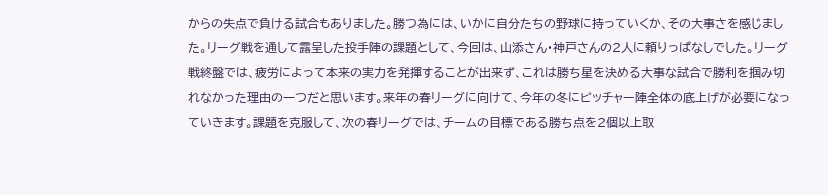からの失点で負ける試合もありました。勝つ為には、いかに自分たちの野球に持っていくか、その大事さを感じました。リーグ戦を通して露呈した投手陣の課題として、今回は、山添さん・神戸さんの2人に頼りっぱなしでした。リーグ戦終盤では、疲労によって本来の実力を発揮することが出来ず、これは勝ち星を決める大事な試合で勝利を掴み切れなかった理由の一つだと思います。来年の春リーグに向けて、今年の冬にピッチャー陣全体の底上げが必要になっていきます。課題を克服して、次の春リーグでは、チームの目標である勝ち点を2個以上取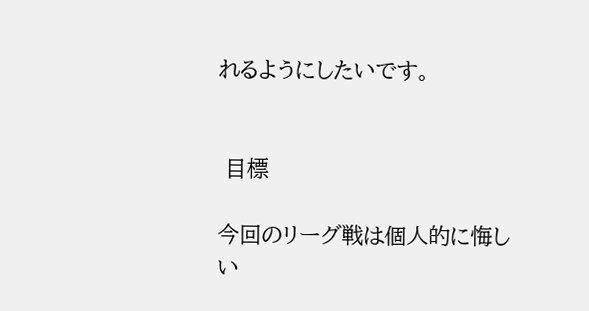れるようにしたいです。


 目標

今回のリーグ戦は個人的に悔しい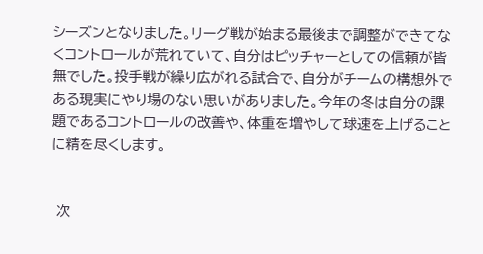シーズンとなりました。リーグ戦が始まる最後まで調整ができてなくコントロールが荒れていて、自分はピッチャーとしての信頼が皆無でした。投手戦が繰り広がれる試合で、自分がチームの構想外である現実にやり場のない思いがありました。今年の冬は自分の課題であるコントロールの改善や、体重を増やして球速を上げることに精を尽くします。


 次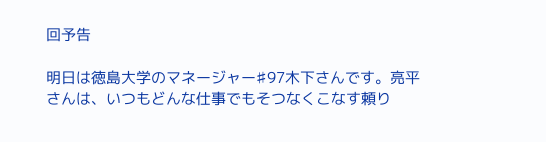回予告

明日は徳島大学のマネージャー♯97木下さんです。亮平さんは、いつもどんな仕事でもそつなくこなす頼り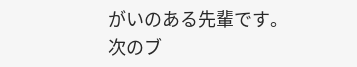がいのある先輩です。次のブ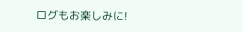ログもお楽しみに!